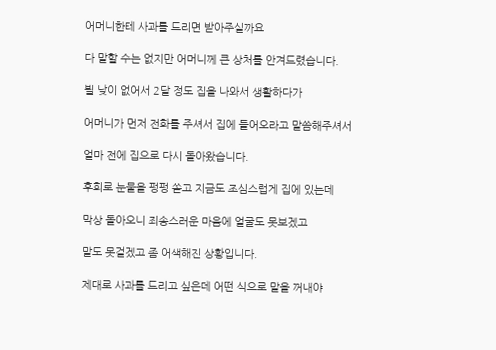어머니한테 사과를 드리면 받아주실까요

다 말할 수는 없지만 어머니께 큰 상처를 안겨드렸습니다.

뵐 낮이 없어서 2달 정도 집을 나와서 생활하다가

어머니가 먼저 전화를 주셔서 집에 들어오라고 말씀해주셔서

얼마 전에 집으로 다시 돌아왔습니다.

후회로 눈물을 펑펑 쏟고 지금도 조심스럽게 집에 있는데

막상 돌아오니 죄송스러운 마음에 얼굴도 못보겠고

말도 못걸겠고 좀 어색해진 상황입니다.

제대로 사과를 드리고 싶은데 어떤 식으로 말을 꺼내야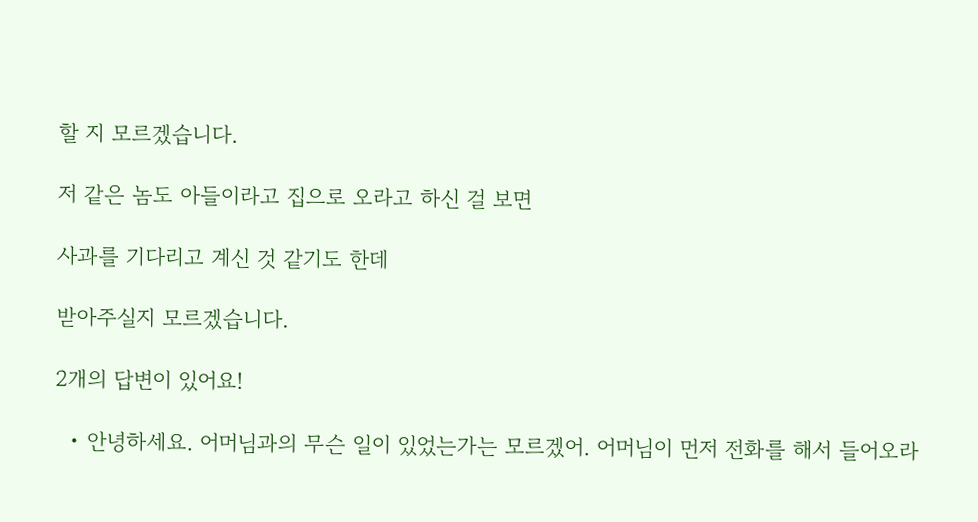할 지 모르겠습니다.

저 같은 놈도 아들이라고 집으로 오라고 하신 걸 보면

사과를 기다리고 계신 것 같기도 한데

받아주실지 모르겠습니다.

2개의 답변이 있어요!

  • 안녕하세요. 어머님과의 무슨 일이 있었는가는 모르겠어. 어머님이 먼저 전화를 해서 들어오라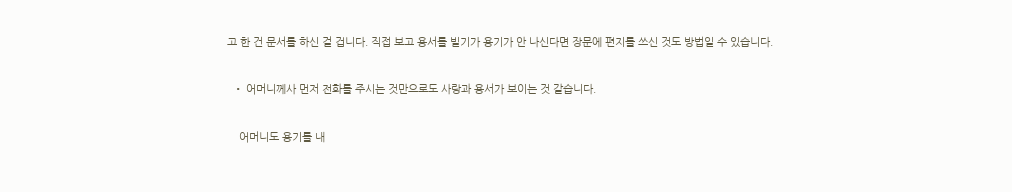고 한 건 문서를 하신 걸 겁니다. 직접 보고 용서를 빌기가 용기가 안 나신다면 장문에 편지를 쓰신 것도 방법일 수 있습니다.

  • 어머니께사 먼저 전화를 주시는 것만으로도 사랑과 용서가 보이는 것 같습니다.

    어머니도 용기를 내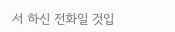서 하신 전화일 것입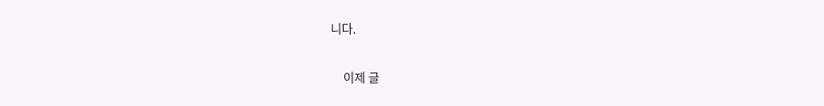니다.

    이제 글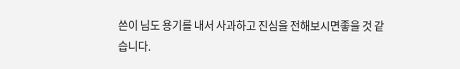쓴이 님도 용기를 내서 사과하고 진심을 전해보시면좋을 것 같습니다.